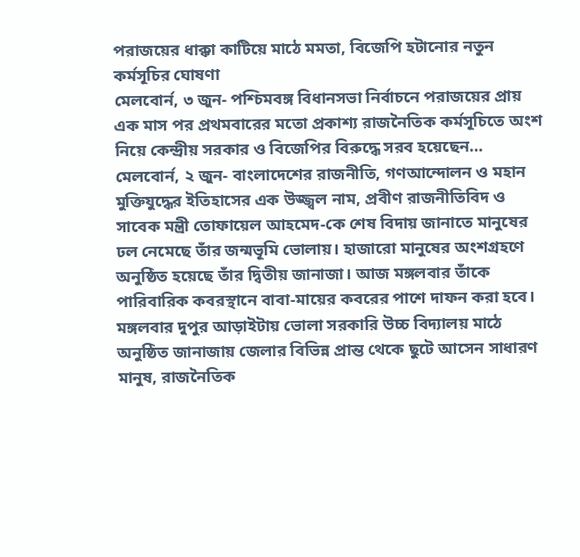পরাজয়ের ধাক্কা কাটিয়ে মাঠে মমতা, বিজেপি হটানোর নতুন কর্মসূচির ঘোষণা
মেলবোর্ন, ৩ জুন- পশ্চিমবঙ্গ বিধানসভা নির্বাচনে পরাজয়ের প্রায় এক মাস পর প্রথমবারের মতো প্রকাশ্য রাজনৈতিক কর্মসূচিতে অংশ নিয়ে কেন্দ্রীয় সরকার ও বিজেপির বিরুদ্ধে সরব হয়েছেন…
মেলবোর্ন, ২ জুন- বাংলাদেশের রাজনীতি, গণআন্দোলন ও মহান মুক্তিযুদ্ধের ইতিহাসের এক উজ্জ্বল নাম, প্রবীণ রাজনীতিবিদ ও সাবেক মন্ত্রী তোফায়েল আহমেদ-কে শেষ বিদায় জানাতে মানুষের ঢল নেমেছে তাঁর জন্মভূমি ভোলায়। হাজারো মানুষের অংশগ্রহণে অনুষ্ঠিত হয়েছে তাঁর দ্বিতীয় জানাজা। আজ মঙ্গলবার তাঁকে পারিবারিক কবরস্থানে বাবা-মায়ের কবরের পাশে দাফন করা হবে।
মঙ্গলবার দুপুর আড়াইটায় ভোলা সরকারি উচ্চ বিদ্যালয় মাঠে অনুষ্ঠিত জানাজায় জেলার বিভিন্ন প্রান্ত থেকে ছুটে আসেন সাধারণ মানুষ, রাজনৈতিক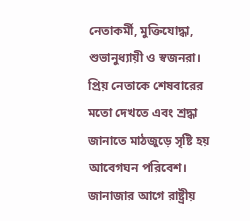নেতাকর্মী, মুক্তিযোদ্ধা, শুভানুধ্যায়ী ও স্বজনরা। প্রিয় নেতাকে শেষবারের মতো দেখতে এবং শ্রদ্ধা জানাতে মাঠজুড়ে সৃষ্টি হয় আবেগঘন পরিবেশ।
জানাজার আগে রাষ্ট্রীয়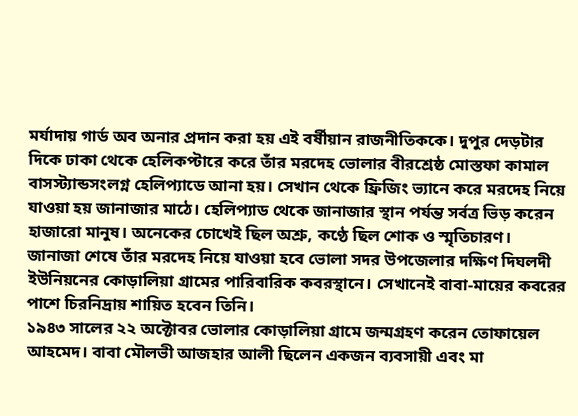মর্যাদায় গার্ড অব অনার প্রদান করা হয় এই বর্ষীয়ান রাজনীতিককে। দুপুর দেড়টার দিকে ঢাকা থেকে হেলিকপ্টারে করে তাঁর মরদেহ ভোলার বীরশ্রেষ্ঠ মোস্তফা কামাল বাসস্ট্যান্ডসংলগ্ন হেলিপ্যাডে আনা হয়। সেখান থেকে ফ্রিজিং ভ্যানে করে মরদেহ নিয়ে যাওয়া হয় জানাজার মাঠে। হেলিপ্যাড থেকে জানাজার স্থান পর্যন্ত সর্বত্র ভিড় করেন হাজারো মানুষ। অনেকের চোখেই ছিল অশ্রু, কণ্ঠে ছিল শোক ও স্মৃতিচারণ।
জানাজা শেষে তাঁর মরদেহ নিয়ে যাওয়া হবে ভোলা সদর উপজেলার দক্ষিণ দিঘলদী ইউনিয়নের কোড়ালিয়া গ্রামের পারিবারিক কবরস্থানে। সেখানেই বাবা-মায়ের কবরের পাশে চিরনিদ্রায় শায়িত হবেন তিনি।
১৯৪৩ সালের ২২ অক্টোবর ভোলার কোড়ালিয়া গ্রামে জন্মগ্রহণ করেন তোফায়েল আহমেদ। বাবা মৌলভী আজহার আলী ছিলেন একজন ব্যবসায়ী এবং মা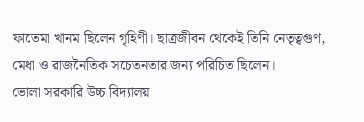ফাতেমা খানম ছিলেন গৃহিণী। ছাত্রজীবন থেকেই তিনি নেতৃত্বগুণ, মেধা ও রাজনৈতিক সচেতনতার জন্য পরিচিত ছিলেন।
ভোলা সরকারি উচ্চ বিদ্যালয়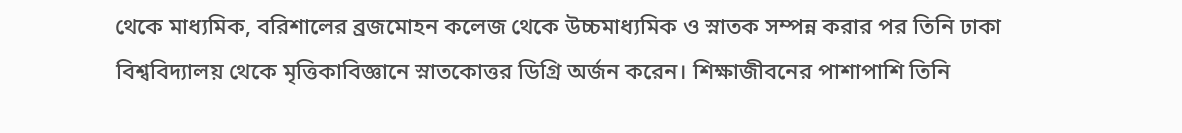থেকে মাধ্যমিক, বরিশালের ব্রজমোহন কলেজ থেকে উচ্চমাধ্যমিক ও স্নাতক সম্পন্ন করার পর তিনি ঢাকা বিশ্ববিদ্যালয় থেকে মৃত্তিকাবিজ্ঞানে স্নাতকোত্তর ডিগ্রি অর্জন করেন। শিক্ষাজীবনের পাশাপাশি তিনি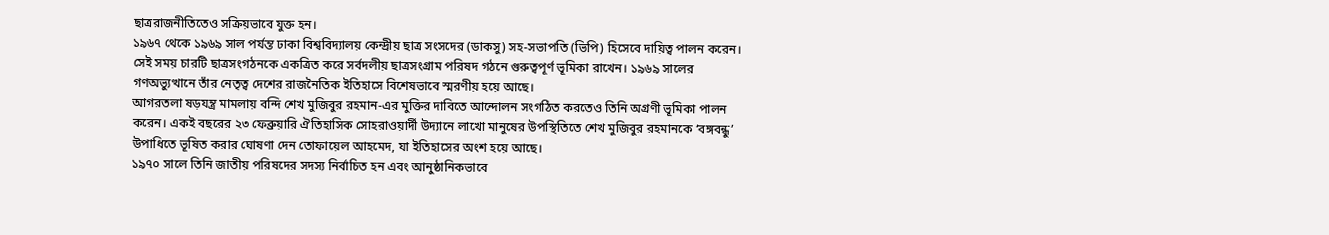ছাত্ররাজনীতিতেও সক্রিয়ভাবে যুক্ত হন।
১৯৬৭ থেকে ১৯৬৯ সাল পর্যন্ত ঢাকা বিশ্ববিদ্যালয় কেন্দ্রীয় ছাত্র সংসদের (ডাকসু) সহ-সভাপতি (ভিপি) হিসেবে দায়িত্ব পালন করেন। সেই সময় চারটি ছাত্রসংগঠনকে একত্রিত করে সর্বদলীয় ছাত্রসংগ্রাম পরিষদ গঠনে গুরুত্বপূর্ণ ভূমিকা রাখেন। ১৯৬৯ সালের গণঅভ্যুত্থানে তাঁর নেতৃত্ব দেশের রাজনৈতিক ইতিহাসে বিশেষভাবে স্মরণীয় হয়ে আছে।
আগরতলা ষড়যন্ত্র মামলায় বন্দি শেখ মুজিবুর রহমান-এর মুক্তির দাবিতে আন্দোলন সংগঠিত করতেও তিনি অগ্রণী ভূমিকা পালন করেন। একই বছরের ২৩ ফেব্রুয়ারি ঐতিহাসিক সোহরাওয়ার্দী উদ্যানে লাখো মানুষের উপস্থিতিতে শেখ মুজিবুর রহমানকে ‘বঙ্গবন্ধু’ উপাধিতে ভূষিত করার ঘোষণা দেন তোফায়েল আহমেদ, যা ইতিহাসের অংশ হয়ে আছে।
১৯৭০ সালে তিনি জাতীয় পরিষদের সদস্য নির্বাচিত হন এবং আনুষ্ঠানিকভাবে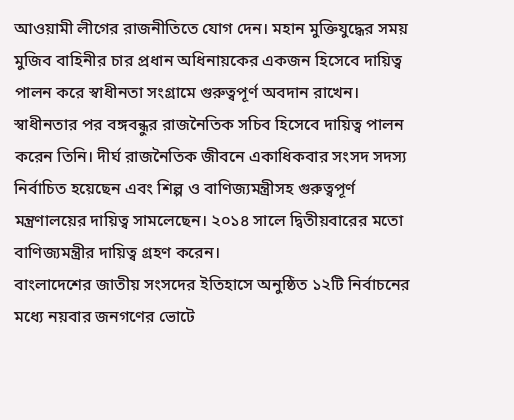আওয়ামী লীগের রাজনীতিতে যোগ দেন। মহান মুক্তিযুদ্ধের সময় মুজিব বাহিনীর চার প্রধান অধিনায়কের একজন হিসেবে দায়িত্ব পালন করে স্বাধীনতা সংগ্রামে গুরুত্বপূর্ণ অবদান রাখেন।
স্বাধীনতার পর বঙ্গবন্ধুর রাজনৈতিক সচিব হিসেবে দায়িত্ব পালন করেন তিনি। দীর্ঘ রাজনৈতিক জীবনে একাধিকবার সংসদ সদস্য নির্বাচিত হয়েছেন এবং শিল্প ও বাণিজ্যমন্ত্রীসহ গুরুত্বপূর্ণ মন্ত্রণালয়ের দায়িত্ব সামলেছেন। ২০১৪ সালে দ্বিতীয়বারের মতো বাণিজ্যমন্ত্রীর দায়িত্ব গ্রহণ করেন।
বাংলাদেশের জাতীয় সংসদের ইতিহাসে অনুষ্ঠিত ১২টি নির্বাচনের মধ্যে নয়বার জনগণের ভোটে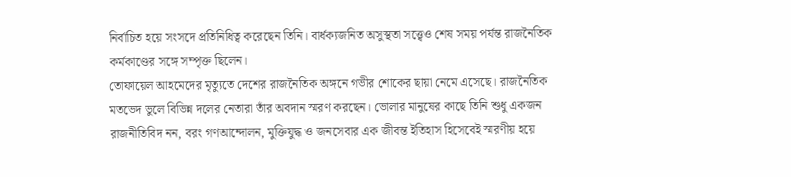নির্বাচিত হয়ে সংসদে প্রতিনিধিত্ব করেছেন তিনি। বার্ধক্যজনিত অসুস্থতা সত্ত্বেও শেষ সময় পর্যন্ত রাজনৈতিক কর্মকাণ্ডের সঙ্গে সম্পৃক্ত ছিলেন।
তোফায়েল আহমেদের মৃত্যুতে দেশের রাজনৈতিক অঙ্গনে গভীর শোকের ছায়া নেমে এসেছে। রাজনৈতিক মতভেদ ভুলে বিভিন্ন দলের নেতারা তাঁর অবদান স্মরণ করছেন। ভোলার মানুষের কাছে তিনি শুধু একজন রাজনীতিবিদ নন, বরং গণআন্দোলন, মুক্তিযুদ্ধ ও জনসেবার এক জীবন্ত ইতিহাস হিসেবেই স্মরণীয় হয়ে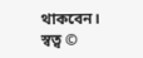থাকবেন।
স্বত্ব ©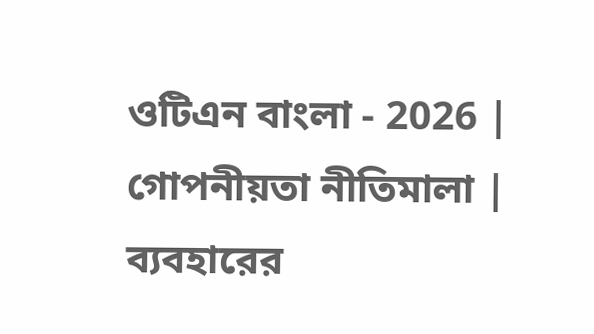ওটিএন বাংলা - 2026 | গোপনীয়তা নীতিমালা | ব্যবহারের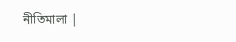নীতিমালা |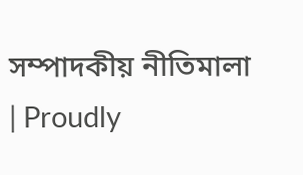সম্পাদকীয় নীতিমালা | Proudly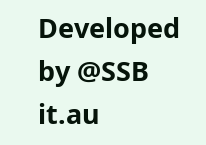Developed by @SSB it.au